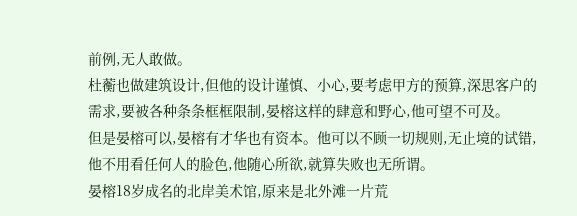前例,无人敢做。
杜蘅也做建筑设计,但他的设计谨慎、小心,要考虑甲方的预算,深思客户的需求,要被各种条条框框限制,晏榕这样的肆意和野心,他可望不可及。
但是晏榕可以,晏榕有才华也有资本。他可以不顾一切规则,无止境的试错,他不用看任何人的脸色,他随心所欲,就算失败也无所谓。
晏榕18岁成名的北岸美术馆,原来是北外滩一片荒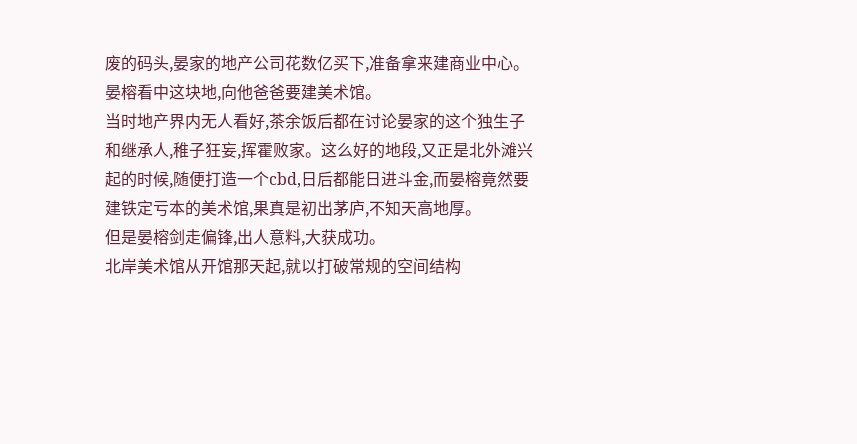废的码头,晏家的地产公司花数亿买下,准备拿来建商业中心。
晏榕看中这块地,向他爸爸要建美术馆。
当时地产界内无人看好,茶余饭后都在讨论晏家的这个独生子和继承人,稚子狂妄,挥霍败家。这么好的地段,又正是北外滩兴起的时候,随便打造一个cbd,日后都能日进斗金,而晏榕竟然要建铁定亏本的美术馆,果真是初出茅庐,不知天高地厚。
但是晏榕剑走偏锋,出人意料,大获成功。
北岸美术馆从开馆那天起,就以打破常规的空间结构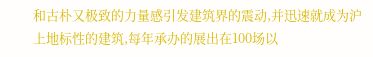和古朴又极致的力量感引发建筑界的震动,并迅速就成为沪上地标性的建筑,每年承办的展出在100场以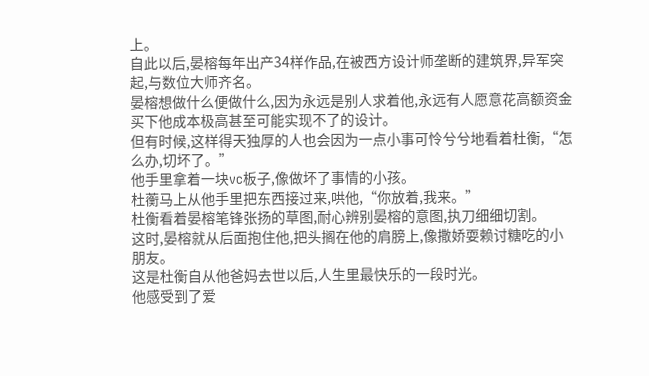上。
自此以后,晏榕每年出产34样作品,在被西方设计师垄断的建筑界,异军突起,与数位大师齐名。
晏榕想做什么便做什么,因为永远是别人求着他,永远有人愿意花高额资金买下他成本极高甚至可能实现不了的设计。
但有时候,这样得天独厚的人也会因为一点小事可怜兮兮地看着杜衡,“怎么办,切坏了。”
他手里拿着一块vc板子,像做坏了事情的小孩。
杜蘅马上从他手里把东西接过来,哄他,“你放着,我来。”
杜衡看着晏榕笔锋张扬的草图,耐心辨别晏榕的意图,执刀细细切割。
这时,晏榕就从后面抱住他,把头搁在他的肩膀上,像撒娇耍赖讨糖吃的小朋友。
这是杜衡自从他爸妈去世以后,人生里最快乐的一段时光。
他感受到了爱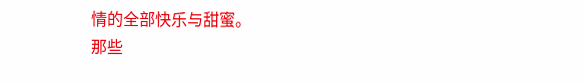情的全部快乐与甜蜜。
那些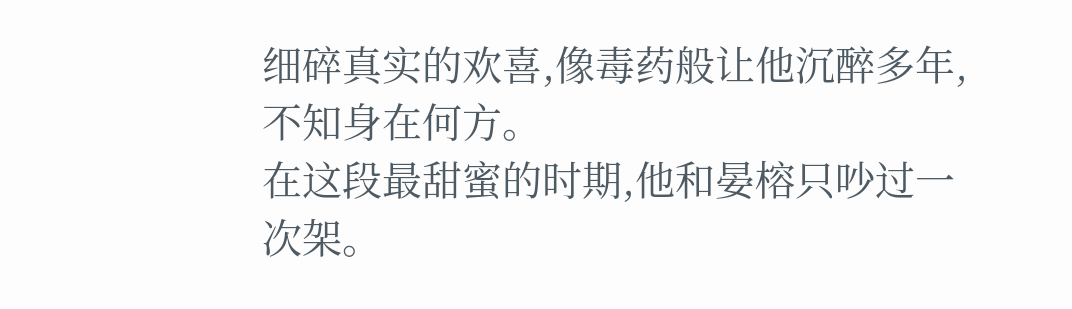细碎真实的欢喜,像毒药般让他沉醉多年,不知身在何方。
在这段最甜蜜的时期,他和晏榕只吵过一次架。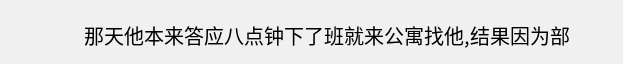那天他本来答应八点钟下了班就来公寓找他,结果因为部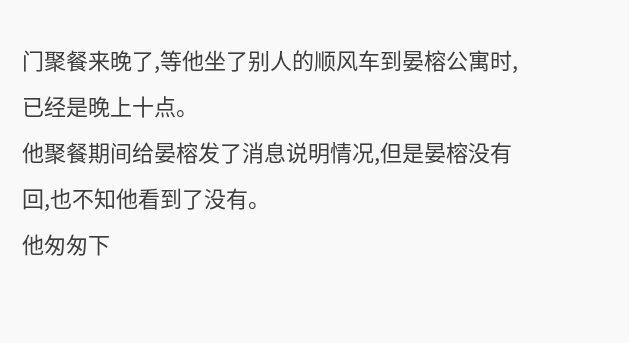门聚餐来晚了,等他坐了别人的顺风车到晏榕公寓时,已经是晚上十点。
他聚餐期间给晏榕发了消息说明情况,但是晏榕没有回,也不知他看到了没有。
他匆匆下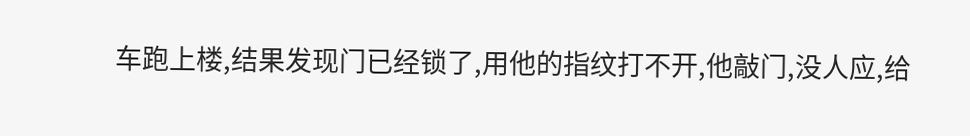车跑上楼,结果发现门已经锁了,用他的指纹打不开,他敲门,没人应,给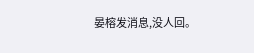晏榕发消息,没人回。